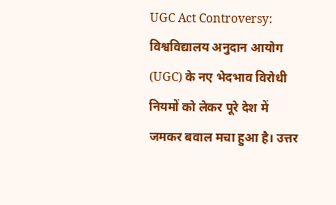UGC Act Controversy: विश्वविद्यालय अनुदान आयोग (UGC) के नए भेदभाव विरोधी नियमों को लेकर पूरे देश में जमकर बवाल मचा हुआ है। उत्तर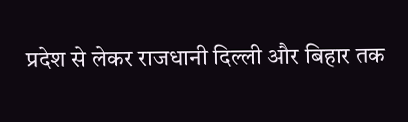प्रदेश से लेकर राजधानी दिल्ली और बिहार तक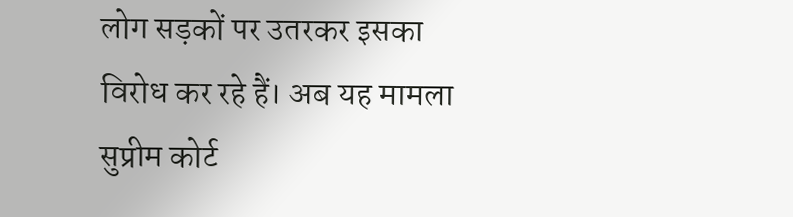लोग सड़कों पर उतरकर इसका विरोध कर रहे हैं। अब यह मामला सुप्रीम कोर्ट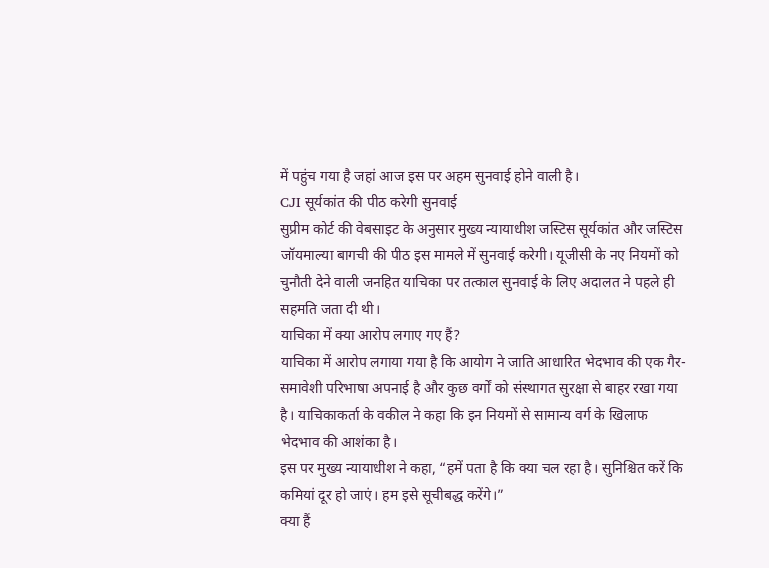में पहुंच गया है जहां आज इस पर अहम सुनवाई होने वाली है।
CJI सूर्यकांत की पीठ करेगी सुनवाई
सुप्रीम कोर्ट की वेबसाइट के अनुसार मुख्य न्यायाधीश जस्टिस सूर्यकांत और जस्टिस जॉयमाल्या बागची की पीठ इस मामले में सुनवाई करेगी। यूजीसी के नए नियमों को चुनौती देने वाली जनहित याचिका पर तत्काल सुनवाई के लिए अदालत ने पहले ही सहमति जता दी थी।
याचिका में क्या आरोप लगाए गए हैं?
याचिका में आरोप लगाया गया है कि आयोग ने जाति आधारित भेदभाव की एक गैर-समावेशी परिभाषा अपनाई है और कुछ वर्गों को संस्थागत सुरक्षा से बाहर रखा गया है। याचिकाकर्ता के वकील ने कहा कि इन नियमों से सामान्य वर्ग के खिलाफ भेदभाव की आशंका है।
इस पर मुख्य न्यायाधीश ने कहा, “हमें पता है कि क्या चल रहा है। सुनिश्चित करें कि कमियां दूर हो जाएं। हम इसे सूचीबद्ध करेंगे।”
क्या हैं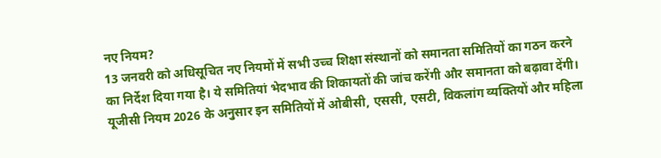नए नियम?
13 जनवरी को अधिसूचित नए नियमों में सभी उच्च शिक्षा संस्थानों को समानता समितियों का गठन करने का निर्देश दिया गया है। ये समितियां भेदभाव की शिकायतों की जांच करेंगी और समानता को बढ़ावा देंगी। यूजीसी नियम 2026 के अनुसार इन समितियों में ओबीसी, एससी, एसटी, विकलांग व्यक्तियों और महिला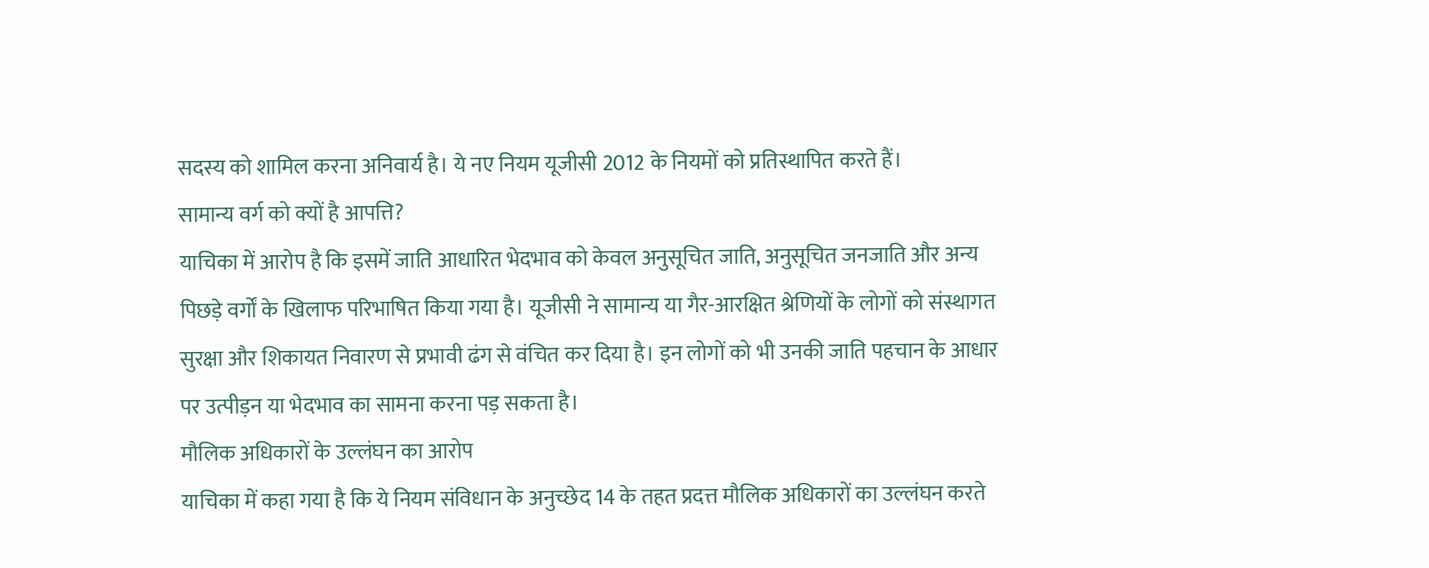सदस्य को शामिल करना अनिवार्य है। ये नए नियम यूजीसी 2012 के नियमों को प्रतिस्थापित करते हैं।
सामान्य वर्ग को क्यों है आपत्ति?
याचिका में आरोप है कि इसमें जाति आधारित भेदभाव को केवल अनुसूचित जाति, अनुसूचित जनजाति और अन्य पिछड़े वर्गों के खिलाफ परिभाषित किया गया है। यूजीसी ने सामान्य या गैर-आरक्षित श्रेणियों के लोगों को संस्थागत सुरक्षा और शिकायत निवारण से प्रभावी ढंग से वंचित कर दिया है। इन लोगों को भी उनकी जाति पहचान के आधार पर उत्पीड़न या भेदभाव का सामना करना पड़ सकता है।
मौलिक अधिकारों के उल्लंघन का आरोप
याचिका में कहा गया है कि ये नियम संविधान के अनुच्छेद 14 के तहत प्रदत्त मौलिक अधिकारों का उल्लंघन करते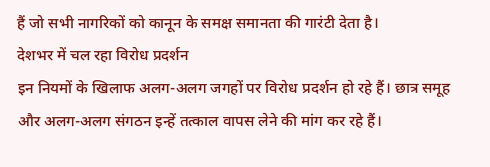हैं जो सभी नागरिकों को कानून के समक्ष समानता की गारंटी देता है।
देशभर में चल रहा विरोध प्रदर्शन
इन नियमों के खिलाफ अलग-अलग जगहों पर विरोध प्रदर्शन हो रहे हैं। छात्र समूह और अलग-अलग संगठन इन्हें तत्काल वापस लेने की मांग कर रहे हैं।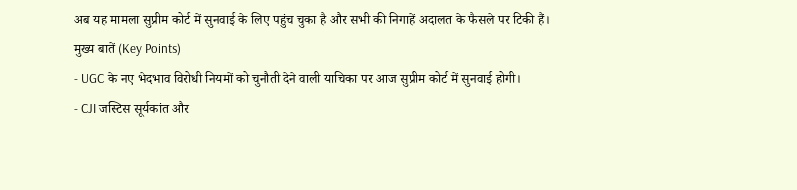अब यह मामला सुप्रीम कोर्ट में सुनवाई के लिए पहुंच चुका है और सभी की निगाहें अदालत के फैसले पर टिकी हैं।
मुख्य बातें (Key Points)
- UGC के नए भेदभाव विरोधी नियमों को चुनौती देने वाली याचिका पर आज सुप्रीम कोर्ट में सुनवाई होगी।
- CJI जस्टिस सूर्यकांत और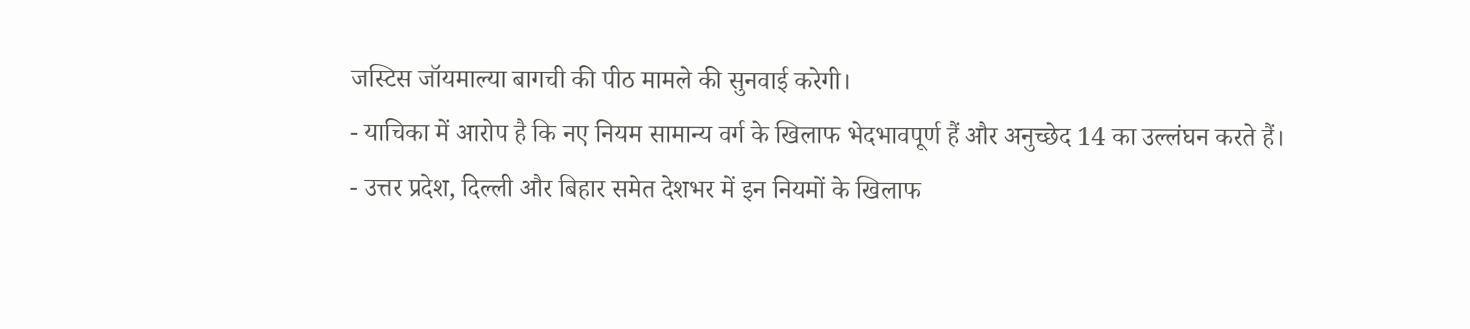जस्टिस जॉयमाल्या बागची की पीठ मामले की सुनवाई करेगी।
- याचिका में आरोप है कि नए नियम सामान्य वर्ग के खिलाफ भेदभावपूर्ण हैं और अनुच्छेद 14 का उल्लंघन करते हैं।
- उत्तर प्रदेश, दिल्ली और बिहार समेत देशभर में इन नियमों के खिलाफ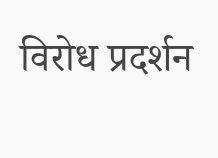विरोध प्रदर्शन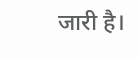जारी है।